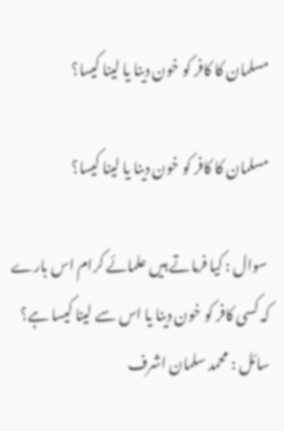مسلمان کا کافر کو خون دینا یا لینا کیسا؟

مسلمان کا کافر کو خون دینا یا لینا کیسا؟

 سوال : کیا فرماتے ہیں علمائے کرام اس بارے کہ کسی کافر کو خون دینا یا اس سے لینا کیسا ہے؟
سائل : محمد سلمان اشرف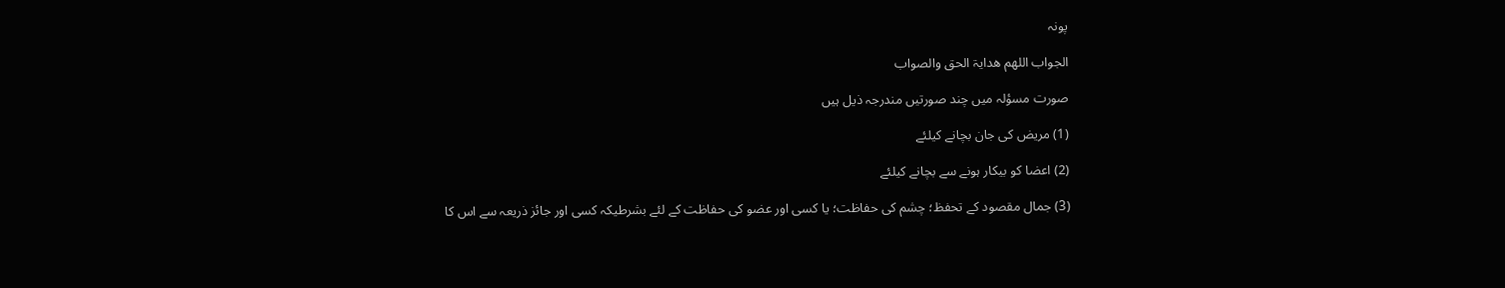پونہ

الجواب اللھم ھدایۃ الحق والصواب

صورت مسؤلہ میں چند صورتیں مندرجہ ذیل ہیں

(1) مریض کی جان بچانے کیلئے

(2) اعضا کو بیکار ہونے سے بچانے کیلئے

(3) جمال مقصود کے تحفظ؛ چشم کی حفاظت؛ یا کسی اور عضو کی حفاظت کے لئے بشرطیکہ کسی اور جائز ذریعہ سے اس کا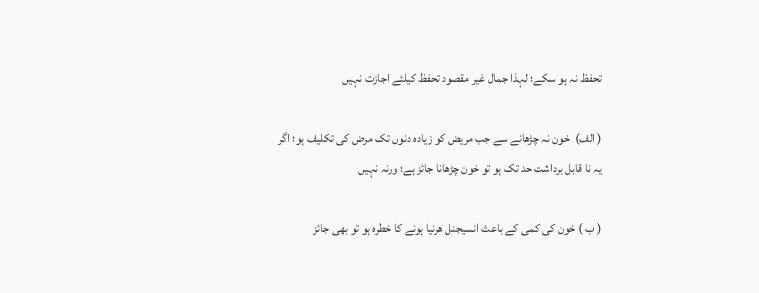تحفظ نہ ہو سکے؛ لہذا جمال غیر مقصود تحفظ کیلئے اجازت نہیں

( الف)  خون نہ چڑھانے سے جب مریض کو زیادہ دنوں تک مرض کی تکلیف ہو؛ اگر یہ نا قابل برداشت حد تک ہو تو خون چڑھانا جائز ہے؛ ورنہ نہیں

( ب ) خون کی کمی کے باعث انسیجنل ھرنیا ہونے کا خطرہ ہو تو بھی جائز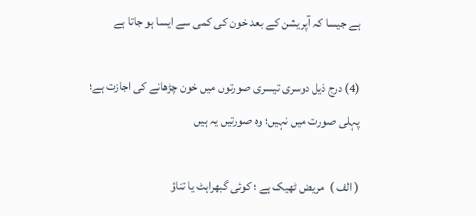ہے جیسا کہ آپریشن کے بعد خون کی کمی سے ایسا ہو جاتا ہے

(4) درج ذیل دوسری تیسری صورتوں میں خون چڑھانے کی اجازت ہے؛ پہلی صورت میں نہیں؛ وہ صورتیں یہ ہیں

( الف )  مریض ٹھیک ہے ؛ کوئی گبھراہٹ یا تناؤ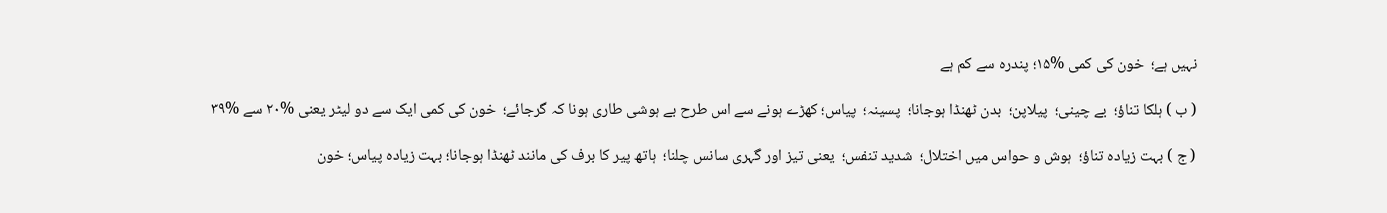نہیں ہے؛  خون کی کمی %۱۵؛ پندرہ سے کم ہے

( ب ) ہلکا تناؤ؛  بے چینی؛  پیلاپن؛  بدن ٹھنڈا ہوجانا؛  پسینہ؛  پیاس؛ کھڑے ہونے سے اس طرح بے ہوشی طاری ہونا کہ گرجائے؛  خون کی کمی ایک سے دو لیٹر یعنی %۲۰ سے %۳۹

( ج ) بہت زیادہ تناؤ؛  ہوش و حواس میں اختلال؛  شدید تنفس؛  یعنی تیز اور گہری سانس چلنا؛  ہاتھ پیر کا برف کی مانند ٹھنڈا ہوجانا؛ بہت زیادہ پیاس؛ خون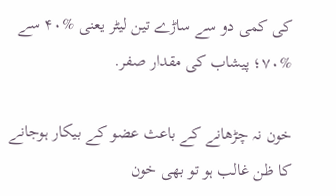کی کمی دو سے ساڑے تین لیٹر یعنی %۴۰ سے %۷۰؛ پیشاب کی مقدار صفر.

خون نہ چڑھانے کے باعث عضو کے بیکار ہوجانے کا ظن غالب ہو تو بھی خون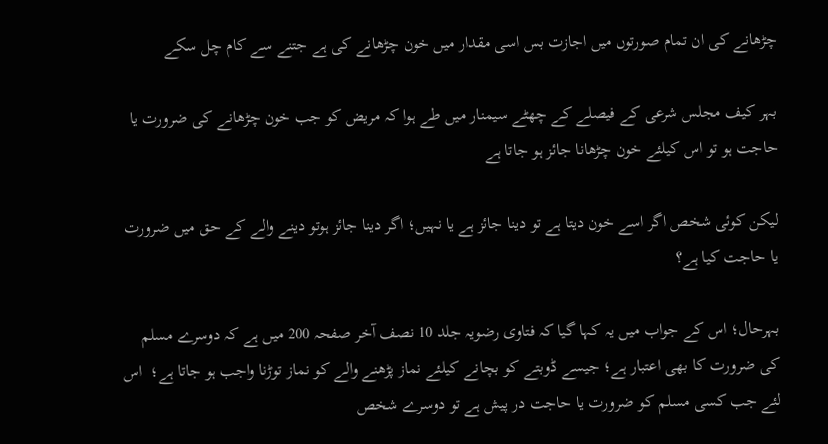چڑھانے کی ان تمام صورتوں میں اجازت بس اسی مقدار میں خون چڑھانے کی ہے جتنے سے کام چل سکے

بہر کیف مجلس شرعی کے فیصلے کے چھٹے سیمنار میں طے ہوا کہ مریض کو جب خون چڑھانے کی ضرورت یا حاجت ہو تو اس کیلئے خون چڑھانا جائز ہو جاتا ہے

لیکن کوئی شخص اگر اسے خون دیتا ہے تو دینا جائز ہے یا نہیں؛ اگر دینا جائز ہوتو دینے والے کے حق میں ضرورت یا حاجت کیا ہے؟

بہرحال؛ اس کے جواب میں یہ کہا گیا کہ فتاوی رضویہ جلد 10 نصف آخر صفحہ 200 میں ہے کہ دوسرے مسلم کی ضرورت کا بھی اعتبار ہے؛ جیسے ڈوبتے کو بچانے کیلئے نماز پڑھنے والے کو نماز توڑنا واجب ہو جاتا ہے؛  اس لئے جب کسی مسلم کو ضرورت یا حاجت در پیش ہے تو دوسرے شخص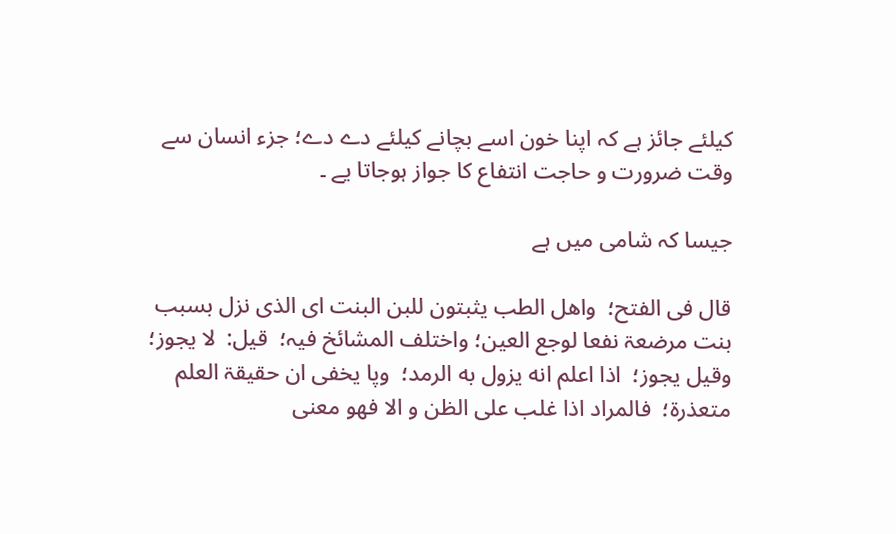کیلئے جائز ہے کہ اپنا خون اسے بچانے کیلئے دے دے؛ جزء انسان سے وقت ضرورت و حاجت انتفاع کا جواز ہوجاتا یے ۔

جیسا کہ شامی میں ہے

قال فی الفتح؛  واھل الطب یثبتون للبن البنت ای الذی نزل بسبب بنت مرضعۃ نفعا لوجع العین؛ واختلف المشائخ فیہ؛  قیل:  لا یجوز؛  وقیل یجوز؛  اذا اعلم انه یزول به الرمد؛  وپا یخفی ان حقیقۃ العلم متعذرۃ؛  فالمراد اذا غلب علی الظن و الا فھو معنی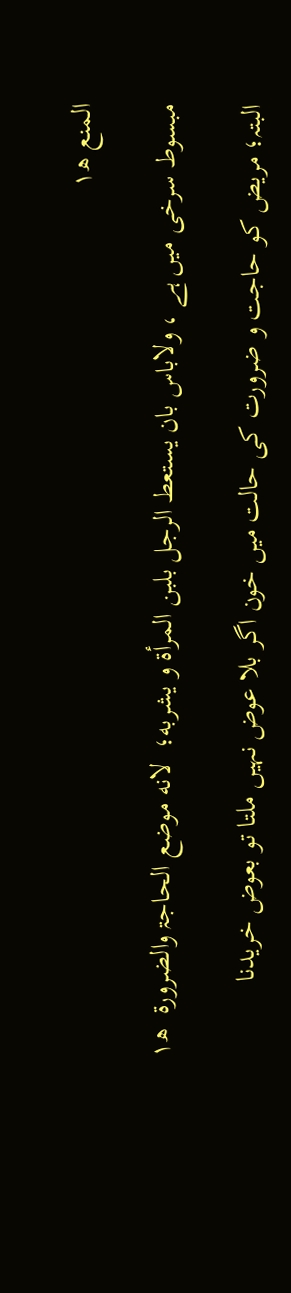المنع ھ۱

مبسوط سرخی میں ہے ، ولاباس بان یستعط الرجل بلبن المرأۃ و یشربه؛  لانه موضع الحاجۃ والضرورۃ  ھ۱

البتہ؛ مریض کو حاجت و ضرورت کی حالت میں خون اگر بلا عوض نہیں ملتا تو بعوض خریدنا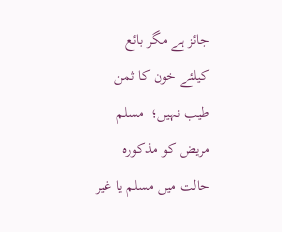جائز ہے مگر بائع کیلئے خون کا ثمن طیب نہیں؛  مسلم مریض کو مذکورہ حالت میں مسلم یا غیر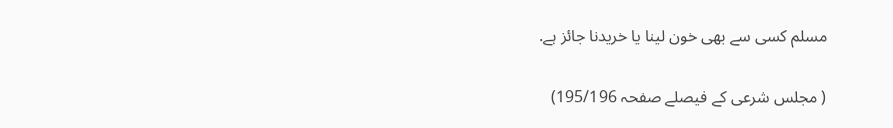مسلم کسی سے بھی خون لینا یا خریدنا جائز ہے.

( مجلس شرعی کے فیصلے صفحہ 195/196)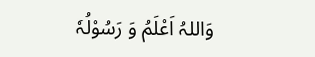وَاللہُ اَعْلَمُ وَ رَسُوْلُہٗ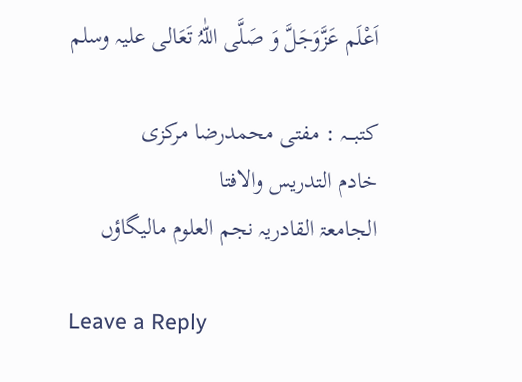اَعْلَم عَزَّوَجَلَّ وَ صَلَّی اللّٰہُ تَعَالی علیہ وسلم

کتبـــہ : مفتی محمدرضا مرکزی
خادم التدریس والافتا
الجامعۃ القادریہ نجم العلوم مالیگاؤں

Leave a Reply